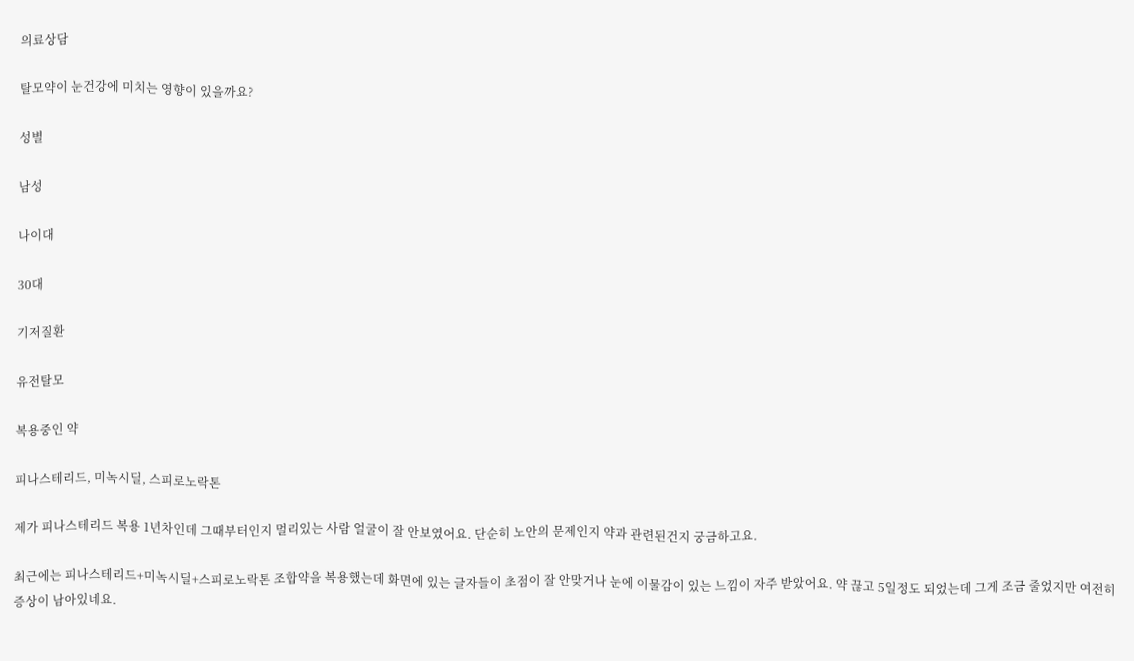의료상담

탈모약이 눈건강에 미치는 영향이 있을까요?

성별

남성

나이대

30대

기저질환

유전탈모

복용중인 약

피나스테리드, 미녹시딜, 스피로노락톤

제가 피나스테리드 복용 1년차인데 그때부터인지 멀리있는 사람 얼굴이 잘 안보였어요. 단순히 노안의 문제인지 약과 관련된건지 궁금하고요.

최근에는 피나스테리드+미녹시딜+스피로노락톤 조합약을 복용했는데 화면에 있는 글자들이 초점이 잘 안맞거나 눈에 이물감이 있는 느낌이 자주 받았어요. 약 끊고 5일정도 되었는데 그게 조금 줄었지만 여전히 증상이 남아있네요.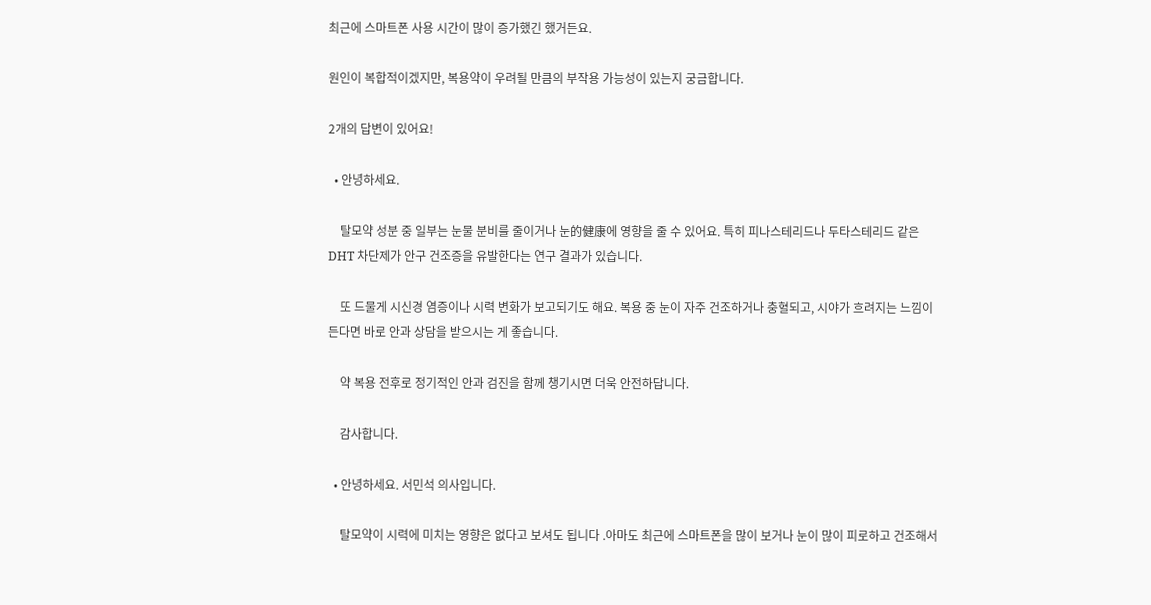최근에 스마트폰 사용 시간이 많이 증가했긴 했거든요.

원인이 복합적이겠지만, 복용약이 우려될 만큼의 부작용 가능성이 있는지 궁금합니다.

2개의 답변이 있어요!

  • 안녕하세요.

    탈모약 성분 중 일부는 눈물 분비를 줄이거나 눈的健康에 영향을 줄 수 있어요. 특히 피나스테리드나 두타스테리드 같은 DHT 차단제가 안구 건조증을 유발한다는 연구 결과가 있습니다.

    또 드물게 시신경 염증이나 시력 변화가 보고되기도 해요. 복용 중 눈이 자주 건조하거나 충혈되고, 시야가 흐려지는 느낌이 든다면 바로 안과 상담을 받으시는 게 좋습니다.

    약 복용 전후로 정기적인 안과 검진을 함께 챙기시면 더욱 안전하답니다.

    감사합니다.

  • 안녕하세요. 서민석 의사입니다.

    탈모약이 시력에 미치는 영향은 없다고 보셔도 됩니다 .아마도 최근에 스마트폰을 많이 보거나 눈이 많이 피로하고 건조해서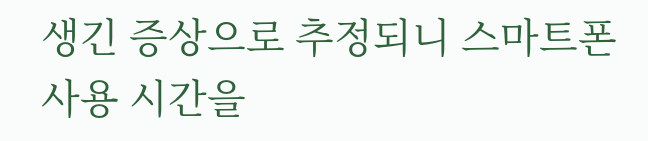생긴 증상으로 추정되니 스마트폰 사용 시간을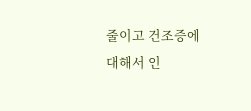줄이고 건조증에 대해서 인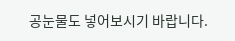공눈물도 넣어보시기 바랍니다.